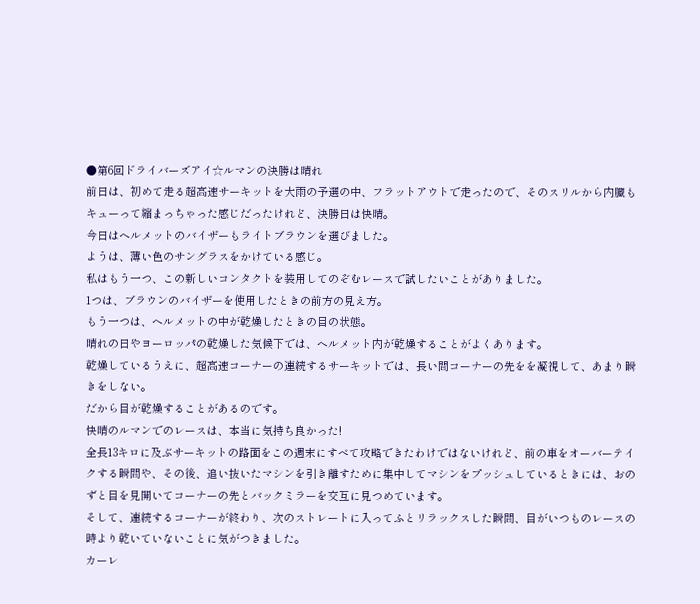●第6回ドライバーズアイ☆ルマンの決勝は晴れ
前日は、初めて走る超高速サーキットを大雨の予選の中、フラットアウトで走ったので、そのスリルから内臓もキューって縮まっちゃった感じだったけれど、決勝日は快晴。
今日はヘルメットのバイザーもライトブラウンを選びました。
ようは、薄い色のサングラスをかけている感じ。
私はもう一つ、この新しいコンタクトを装用してのぞむレースで試したいことがありました。
1つは、ブラウンのバイザーを使用したときの前方の見え方。
もう一つは、ヘルメットの中が乾燥したときの目の状態。
晴れの日やヨーロッパの乾燥した気候下では、ヘルメット内が乾燥することがよくあります。
乾燥しているうえに、超高速コーナーの連続するサーキットでは、長い間コーナーの先をを凝視して、あまり瞬きをしない。
だから目が乾燥することがあるのです。
快晴のルマンでのレースは、本当に気持ち良かった!
全長13キロに及ぶサーキットの路面をこの週末にすべて攻略できたわけではないけれど、前の車をオーバーテイクする瞬間や、その後、追い抜いたマシンを引き離すために集中してマシンをプッシュしているときには、おのずと目を見開いてコーナーの先とバックミラーを交互に見つめています。
そして、連続するコーナーが終わり、次のストレートに入ってふとリラックスした瞬間、目がいつものレースの時より乾いていないことに気がつきました。
カーレ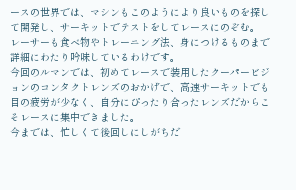ースの世界では、マシンもこのようにより良いものを探して開発し、サーキットでテストをしてレースにのぞむ。
レーサーも食べ物やトレーニング法、身につけるものまで詳細にわたり吟味しているわけです。
今回のルマンでは、初めてレースで装用したクーパービジョンのコンタクトレンズのおかげで、高速サーキットでも目の疲労が少なく、自分にぴったり合ったレンズだからこそレースに集中できました。
今までは、忙しくて後回しにしがちだ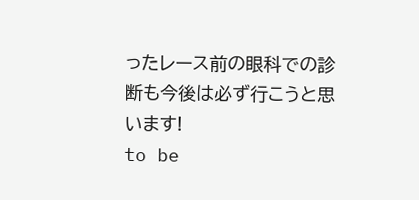ったレース前の眼科での診断も今後は必ず行こうと思います!
to be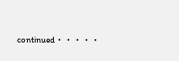continued・・・・・